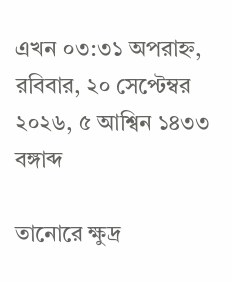এখন ০৩:৩১ অপরাহ্ন, রবিবার, ২০ সেপ্টেম্বর ২০২৬, ৫ আশ্বিন ১৪৩৩ বঙ্গাব্দ

তানোরে ক্ষুদ্র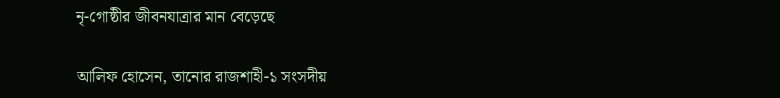নৃ-গোষ্ঠীর জীবনযাত্রার মান বেড়েছে

আলিফ হোসেন, তানোর রাজশাহী-১ সংসদীয়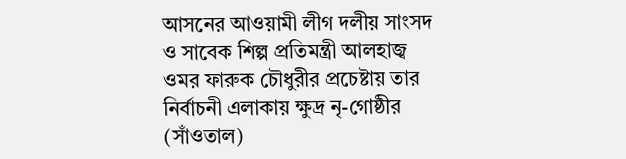আসনের আওয়ামী লীগ দলীয় সাংসদ ও সাবেক শিল্প প্রতিমন্ত্রী আলহাজ্ব ওমর ফারুক চৌধুরীর প্রচেষ্টায় তার নির্বাচনী এলাকায় ক্ষুদ্র নৃ-গোষ্ঠীর (সাঁওতাল)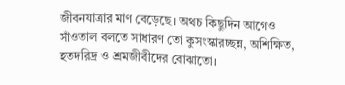জীবনযাত্রার মাণ বেড়েছে। অথচ কিছুদিন আগেও সাঁওতাল বলতে সাধারণ তো কুসংস্কারচ্ছন্ন, অশিক্ষিত, হতদরিদ্র ও শ্রমজীবীদের বোঝাতো।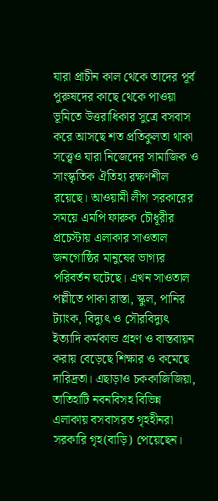যারা প্রাচীন কাল থেকে তাদের পূর্ব পুরুষদের কাছে থেকে পাওয়া ভূমিতে উত্তরাধিকার সুত্রে বসবাস করে আসছে শত প্রতিকুলতা থাকা সত্ত্বেও যারা নিজেদের সামাজিক ও সাংস্কৃতিক ঐতিহ্য রক্ষণশীল রয়েছে। আওয়ামী লীগ সরকারের সময়ে এমপি ফারুক চৌধূরীর প্রচেস্টায় এলাকার সাওতাল জনগোষ্ঠির মানুষের ভাগ্যর পরিবর্তন ঘটেছে। এখন সাওতাল পল্লীতে পাকা রাস্তা, স্কুল, পানির ট্যাংক, বিদ্যুৎ ও সৌরবিদ্যুৎ ইত্যাদি কর্মকান্ড গ্রহণ ও বাস্তবায়ন করায় বেড়েছে শিক্ষার ও কমেছে দারিদ্রতা। এছাড়াও চককাজিজিয়া, তাতিহাটি নবনবিসহ বিভিন্ন এলাকায় বসবাসরত গৃহহীনরা সরকারি গৃহ(বাড়ি) পেয়েছেন।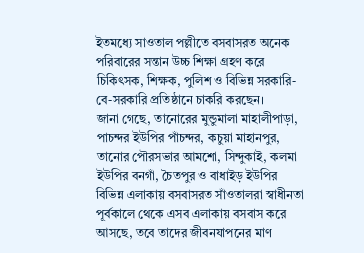ইতমধ্যে সাওতাল পল্লীতে বসবাসরত অনেক পরিবারের সন্তান উচ্চ শিক্ষা গ্রহণ করে চিকিৎসক, শিক্ষক, পুলিশ ও বিভিন্ন সরকারি-বে-সরকারি প্রতিষ্ঠানে চাকরি করছেন।
জানা গেছে, তানোরের মুন্ডুমালা মাহালীপাড়া, পাচন্দর ইউপির পাঁচন্দর, কচুয়া মাহানপুর, তানোর পৌরসভার আমশো, সিন্দুকাই, কলমা ইউপির বনগাঁ, চৈতপুর ও বাধাইড় ইউপির বিভিন্ন এলাকায় বসবাসরত সাঁওতালরা স্বাধীনতা পূর্বকালে থেকে এসব এলাকায় বসবাস করে আসছে, তবে তাদের জীবনযাপনের মাণ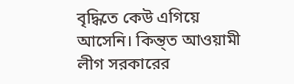বৃদ্ধিতে কেউ এগিয়ে আসেনি। কিন্ত্ত আওয়ামী লীগ সরকারের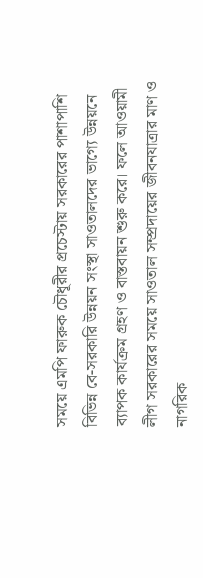সময়ে এমপি ফারুক চৌধূরীর প্রচেস্টায় সরকারের পাশাপাশি বিভিন্ন বে-সরকারি উন্নয়ন সংস্থা সাওতালদের ভাগ্যে উন্নয়নে ব্যাপক কার্যক্রম গ্রহণ ও বাস্তবায়ন শুরু করে। ফলে আওয়ামী লীগ সরকারের সময়ে সাওতাল সম্প্রদায়ের জীবনযাত্রার মাণ ও নাগরিক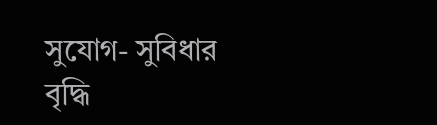সুযোগ- সুবিধার বৃদ্ধি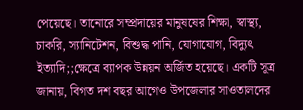পেয়েছে। তানোরে সম্প্রদায়ের মানুষষের শিক্ষা, স্বাস্থ্য, চাকরি, স্যানিটেশন, বিশুদ্ধ পানি, যোগাযোগ, বিদ্যুৎ ইত্যাদি;;ক্ষেত্রে ব্যাপক উন্নয়ন অর্জিত হয়েছে। একটি সূত্র জানায়, বিগত দশ বছর আগেও উপজেলার সাওতালদের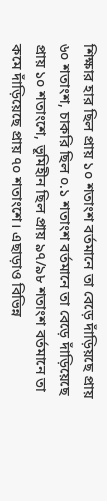শিক্ষার হার ছিল প্রায় ১০ শতাংশ বর্তমানে তা বেড়ে দাঁড়িয়ছে প্রায় ৬০ শতাংশ, চাকরি ছিল ০.১ শতাংশ বর্তমানে তা বেড়ে দাঁড়িয়েছে প্রায় ১০ শতাংশে, ভূমিহীন ছিল প্রায় ৯৭/৯৮ শতাংশ বর্তমানে তা কমে দাঁড়িয়েছে প্রায় ৭০ শতাংশে। এছাড়াও বিভিন্ন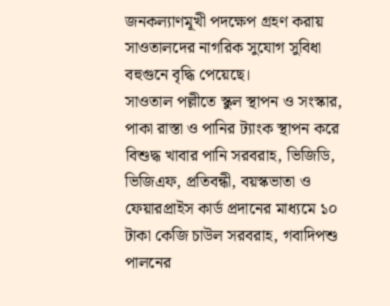জনকল্যাণমূখী পদক্ষেপ গ্রহণ করায় সাওতালদের নাগরিক সুযোগ সুবিধা বহুগুনে বৃদ্ধি পেয়েছে।
সাওতাল পল্লীতে স্কুল স্থাপন ও সংস্কার, পাকা রাস্তা ও পানির ট্যাংক স্থাপন করে বিশুদ্ধ খাবার পানি সরবরাহ, ভিজিডি, ভিজিএফ, প্রতিবন্ধী, বয়স্কভাতা ও ফেয়ারপ্রাইস কার্ড প্রদানের মাধ্যমে ১০ টাকা কেজি চাউল সরবরাহ, গবাদিপশু পালনের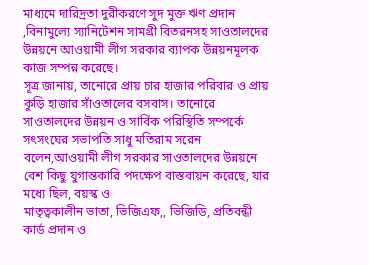মাধ্যমে দারিদ্রতা দুরীকরণে সুদ মুক্ত ঋণ প্রদান ,বিনামুল্যে স্যানিটেশন সামগ্রী বিতরনসহ সাওতালদের উন্নয়নে আওয়ামী লীগ সরকার ব্যাপক উন্নয়নমূলক কাজ সম্পন্ন করেছে।
সূত্র জানায়, তানোরে প্রায় চার হাজার পরিবার ও প্রায় কুড়ি হাজার সাঁওতালের বসবাস। তানোরে সাওতালদের উন্নয়ন ও সার্বিক পরিস্থিতি সম্পর্কে সৎসংঘের সভাপতি সাধু মতিরাম সরেন বলেন,আওয়ামী লীগ সরকার সাওতালদের উন্নয়নে বেশ কিছু যুগান্তকারি পদক্ষেপ বাস্তবায়ন করেছে, যার মধ্যে ছিল, বয়স্ক ও
মাতৃত্বকালীন ভাতা, ভিজিএফ,, ভিজিডি, প্রতিবন্ধী কার্ড প্রদান ও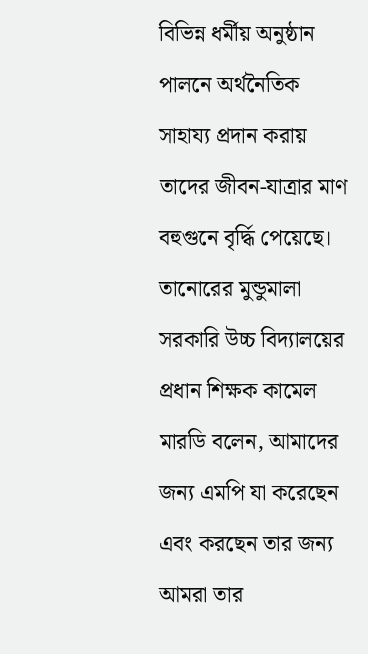বিভিন্ন ধর্মীয় অনুষ্ঠান পালনে অর্থনৈতিক সাহায্য প্রদান করায় তাদের জীবন-যাত্রার মাণ বহুগুনে বৃর্দ্ধি পেয়েছে। তানোরের মুন্ডুমালা সরকারি উচ্চ বিদ্যালয়ের প্রধান শিক্ষক কামেল মারডি বলেন, আমাদের জন্য এমপি যা করেছেন এবং করছেন তার জন্য আমরা তার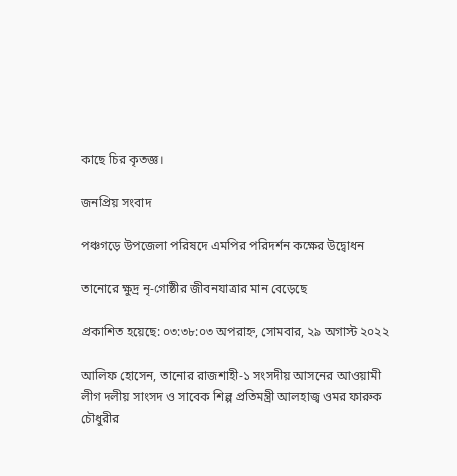কাছে চির কৃতজ্ঞ।

জনপ্রিয় সংবাদ

পঞ্চগড়ে উপজেলা পরিষদে এমপির পরিদর্শন কক্ষের উদ্বোধন

তানোরে ক্ষুদ্র নৃ-গোষ্ঠীর জীবনযাত্রার মান বেড়েছে

প্রকাশিত হয়েছে: ০৩:৩৮:০৩ অপরাহ্ন, সোমবার, ২৯ অগাস্ট ২০২২

আলিফ হোসেন, তানোর রাজশাহী-১ সংসদীয় আসনের আওয়ামী লীগ দলীয় সাংসদ ও সাবেক শিল্প প্রতিমন্ত্রী আলহাজ্ব ওমর ফারুক চৌধুরীর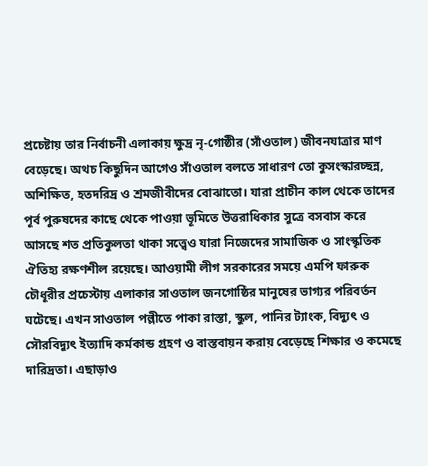প্রচেষ্টায় তার নির্বাচনী এলাকায় ক্ষুদ্র নৃ-গোষ্ঠীর (সাঁওতাল) জীবনযাত্রার মাণ বেড়েছে। অথচ কিছুদিন আগেও সাঁওতাল বলতে সাধারণ তো কুসংস্কারচ্ছন্ন, অশিক্ষিত, হতদরিদ্র ও শ্রমজীবীদের বোঝাতো। যারা প্রাচীন কাল থেকে তাদের পূর্ব পুরুষদের কাছে থেকে পাওয়া ভূমিতে উত্তরাধিকার সুত্রে বসবাস করে আসছে শত প্রতিকুলতা থাকা সত্ত্বেও যারা নিজেদের সামাজিক ও সাংস্কৃতিক ঐতিহ্য রক্ষণশীল রয়েছে। আওয়ামী লীগ সরকারের সময়ে এমপি ফারুক চৌধূরীর প্রচেস্টায় এলাকার সাওতাল জনগোষ্ঠির মানুষের ভাগ্যর পরিবর্তন ঘটেছে। এখন সাওতাল পল্লীতে পাকা রাস্তা, স্কুল, পানির ট্যাংক, বিদ্যুৎ ও সৌরবিদ্যুৎ ইত্যাদি কর্মকান্ড গ্রহণ ও বাস্তবায়ন করায় বেড়েছে শিক্ষার ও কমেছে দারিদ্রতা। এছাড়াও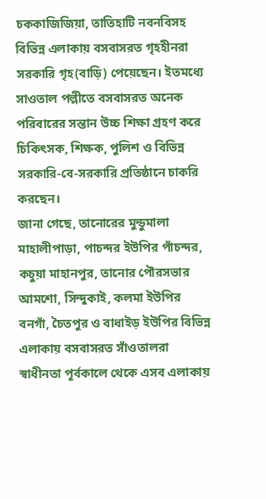চককাজিজিয়া, তাতিহাটি নবনবিসহ বিভিন্ন এলাকায় বসবাসরত গৃহহীনরা সরকারি গৃহ(বাড়ি) পেয়েছেন। ইতমধ্যে সাওতাল পল্লীতে বসবাসরত অনেক পরিবারের সন্তান উচ্চ শিক্ষা গ্রহণ করে চিকিৎসক, শিক্ষক, পুলিশ ও বিভিন্ন সরকারি-বে-সরকারি প্রতিষ্ঠানে চাকরি করছেন।
জানা গেছে, তানোরের মুন্ডুমালা মাহালীপাড়া, পাচন্দর ইউপির পাঁচন্দর, কচুয়া মাহানপুর, তানোর পৌরসভার আমশো, সিন্দুকাই, কলমা ইউপির বনগাঁ, চৈতপুর ও বাধাইড় ইউপির বিভিন্ন এলাকায় বসবাসরত সাঁওতালরা স্বাধীনতা পূর্বকালে থেকে এসব এলাকায়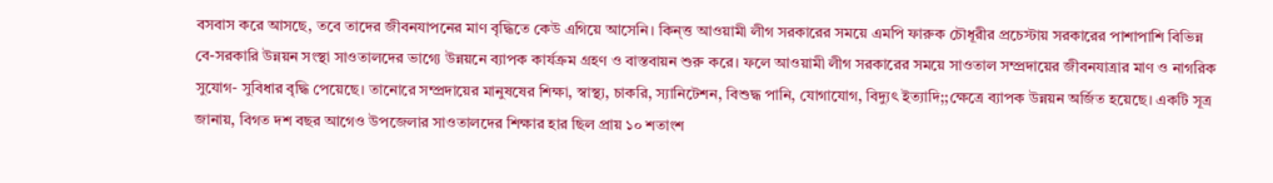বসবাস করে আসছে, তবে তাদের জীবনযাপনের মাণ বৃদ্ধিতে কেউ এগিয়ে আসেনি। কিন্ত্ত আওয়ামী লীগ সরকারের সময়ে এমপি ফারুক চৌধূরীর প্রচেস্টায় সরকারের পাশাপাশি বিভিন্ন বে-সরকারি উন্নয়ন সংস্থা সাওতালদের ভাগ্যে উন্নয়নে ব্যাপক কার্যক্রম গ্রহণ ও বাস্তবায়ন শুরু করে। ফলে আওয়ামী লীগ সরকারের সময়ে সাওতাল সম্প্রদায়ের জীবনযাত্রার মাণ ও নাগরিক সুযোগ- সুবিধার বৃদ্ধি পেয়েছে। তানোরে সম্প্রদায়ের মানুষষের শিক্ষা, স্বাস্থ্য, চাকরি, স্যানিটেশন, বিশুদ্ধ পানি, যোগাযোগ, বিদ্যুৎ ইত্যাদি;;ক্ষেত্রে ব্যাপক উন্নয়ন অর্জিত হয়েছে। একটি সূত্র জানায়, বিগত দশ বছর আগেও উপজেলার সাওতালদের শিক্ষার হার ছিল প্রায় ১০ শতাংশ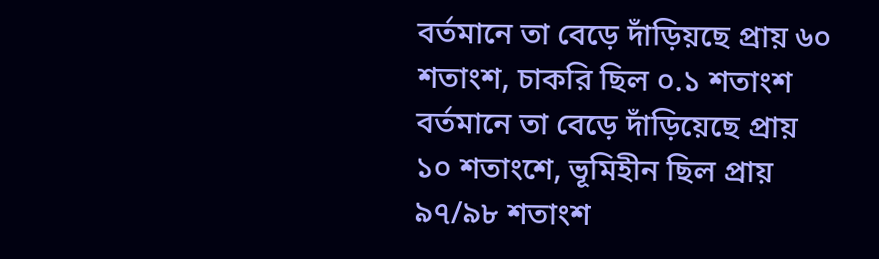বর্তমানে তা বেড়ে দাঁড়িয়ছে প্রায় ৬০ শতাংশ, চাকরি ছিল ০.১ শতাংশ বর্তমানে তা বেড়ে দাঁড়িয়েছে প্রায় ১০ শতাংশে, ভূমিহীন ছিল প্রায় ৯৭/৯৮ শতাংশ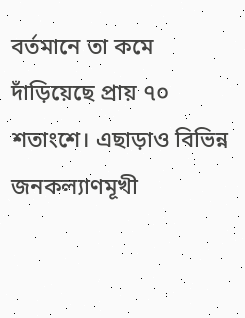বর্তমানে তা কমে দাঁড়িয়েছে প্রায় ৭০ শতাংশে। এছাড়াও বিভিন্ন জনকল্যাণমূখী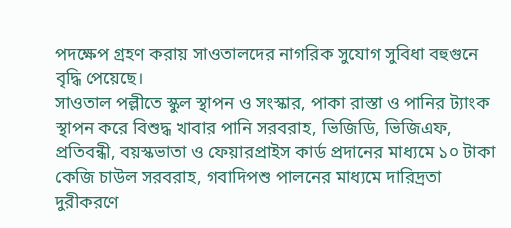পদক্ষেপ গ্রহণ করায় সাওতালদের নাগরিক সুযোগ সুবিধা বহুগুনে বৃদ্ধি পেয়েছে।
সাওতাল পল্লীতে স্কুল স্থাপন ও সংস্কার, পাকা রাস্তা ও পানির ট্যাংক স্থাপন করে বিশুদ্ধ খাবার পানি সরবরাহ, ভিজিডি, ভিজিএফ, প্রতিবন্ধী, বয়স্কভাতা ও ফেয়ারপ্রাইস কার্ড প্রদানের মাধ্যমে ১০ টাকা কেজি চাউল সরবরাহ, গবাদিপশু পালনের মাধ্যমে দারিদ্রতা দুরীকরণে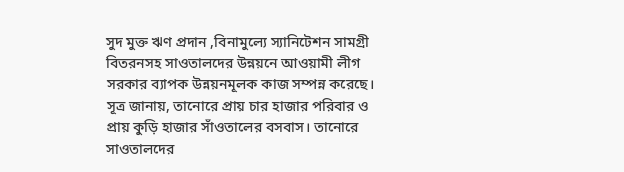সুদ মুক্ত ঋণ প্রদান ,বিনামুল্যে স্যানিটেশন সামগ্রী বিতরনসহ সাওতালদের উন্নয়নে আওয়ামী লীগ সরকার ব্যাপক উন্নয়নমূলক কাজ সম্পন্ন করেছে।
সূত্র জানায়, তানোরে প্রায় চার হাজার পরিবার ও প্রায় কুড়ি হাজার সাঁওতালের বসবাস। তানোরে সাওতালদের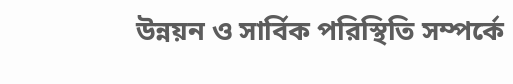উন্নয়ন ও সার্বিক পরিস্থিতি সম্পর্কে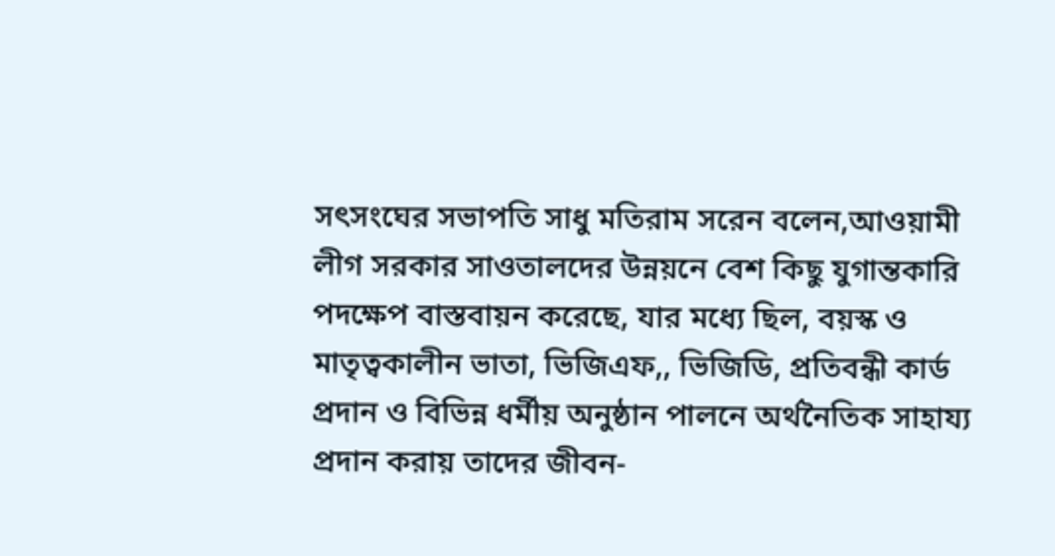সৎসংঘের সভাপতি সাধু মতিরাম সরেন বলেন,আওয়ামী লীগ সরকার সাওতালদের উন্নয়নে বেশ কিছু যুগান্তকারি পদক্ষেপ বাস্তবায়ন করেছে, যার মধ্যে ছিল, বয়স্ক ও
মাতৃত্বকালীন ভাতা, ভিজিএফ,, ভিজিডি, প্রতিবন্ধী কার্ড প্রদান ও বিভিন্ন ধর্মীয় অনুষ্ঠান পালনে অর্থনৈতিক সাহায্য প্রদান করায় তাদের জীবন-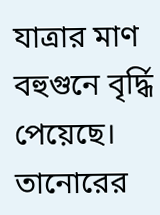যাত্রার মাণ বহুগুনে বৃর্দ্ধি পেয়েছে। তানোরের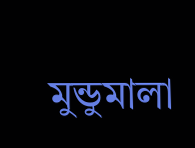মুন্ডুমালা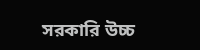সরকারি উচ্চ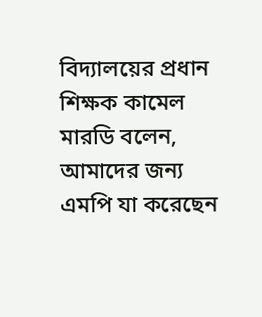বিদ্যালয়ের প্রধান শিক্ষক কামেল মারডি বলেন, আমাদের জন্য এমপি যা করেছেন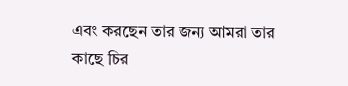এবং করছেন তার জন্য আমরা তার কাছে চির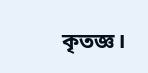কৃতজ্ঞ।